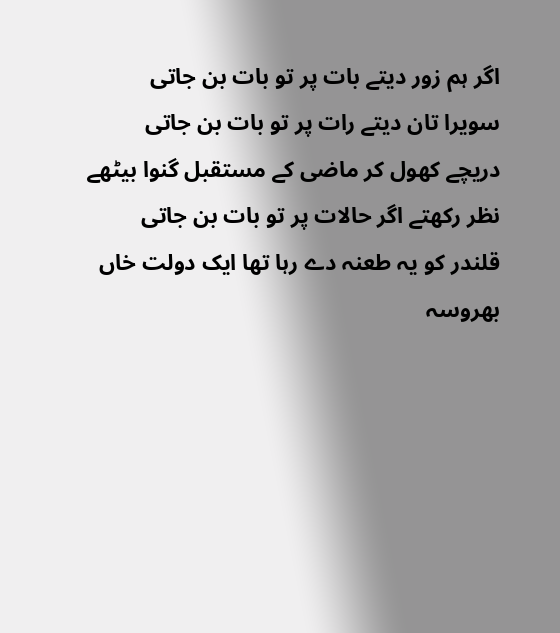اگر ہم زور دیتے بات پر تو بات بن جاتی
سویرا تان دیتے رات پر تو بات بن جاتی
دریچے کھول کر ماضی کے مستقبل گنوا بیٹھے
نظر رکھتے اگر حالات پر تو بات بن جاتی
قلندر کو یہ طعنہ دے رہا تھا ایک دولت خاں
بھروسہ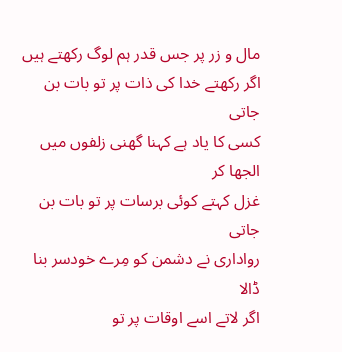مال و زر پر جس قدر ہم لوگ رکھتے ہیں
اگر رکھتے خدا کی ذات پر تو بات بن جاتی
کسی کا یاد ہے کہنا گھنی زلفوں میں الجھا کر
غزل کہتے کوئی برسات پر تو بات بن جاتی
رواداری نے دشمن کو مِرے خودسر بنا ڈالا
اگر لاتے اسے اوقات پر تو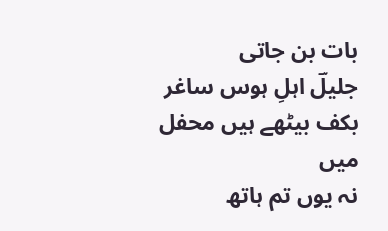بات بن جاتی
جلیلؔ اہلِ ہوس ساغر بکف بیٹھے ہیں محفل میں
نہ یوں تم ہاتھ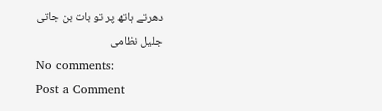دھرتے ہاتھ پر تو بات بن جاتی
جلیل نظامی
No comments:
Post a Comment